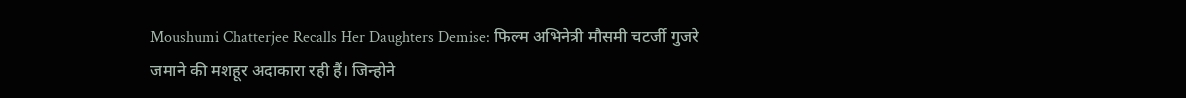Moushumi Chatterjee Recalls Her Daughters Demise: फिल्म अभिनेत्री मौसमी चटर्जी गुजरे जमाने की मशहूर अदाकारा रही हैं। जिन्होने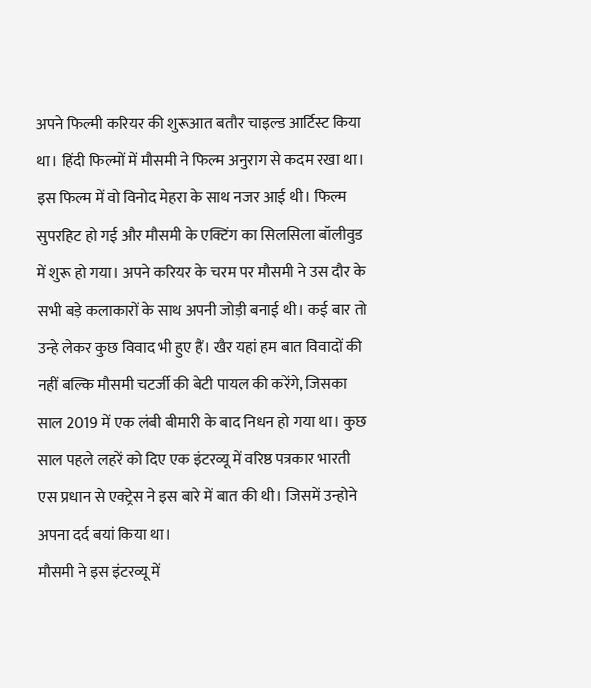अपने फिल्मी करियर की शुरूआत बतौर चाइल्ड आर्टिस्ट किया था। हिंदी फिल्मों में मौसमी ने फिल्म अनुराग से कदम रखा था। इस फिल्म में वो विनोद मेहरा के साथ नजर आई थी। फिल्म सुपरहिट हो गई और मौसमी के एक्टिंग का सिलसिला बॉलीवुड में शुरू हो गया। अपने करियर के चरम पर मौसमी ने उस दौर के सभी बड़े कलाकारों के साथ अपनी जोड़ी बनाई थी। कई बार तो उन्हे लेकर कुछ विवाद भी हुए हैं। खैर यहां हम बात विवादों की नहीं बल्कि मौसमी चटर्जी की बेटी पायल की करेंगे, जिसका साल 2019 में एक लंबी बीमारी के बाद निधन हो गया था। कुछ साल पहले लहरें को दिए एक इंटरव्यू में वरिष्ठ पत्रकार भारती एस प्रधान से एक्ट्रेस ने इस बारे में बात की थी। जिसमें उन्होने अपना दर्द बयां किया था।
मौसमी ने इस इंटरव्यू में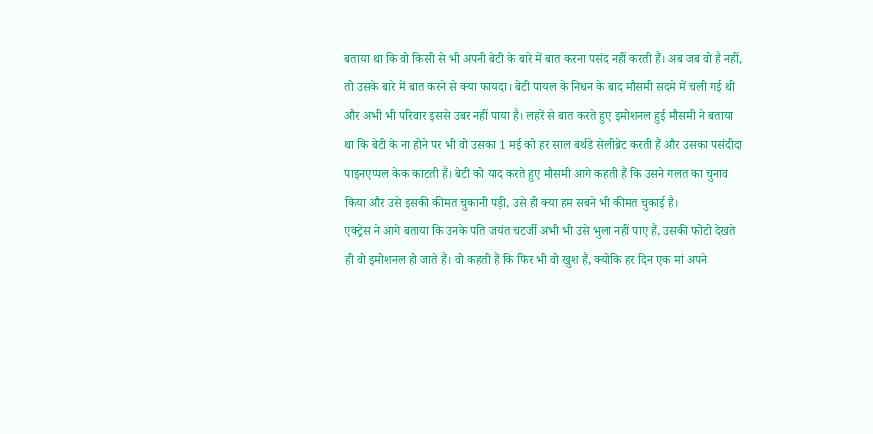बताया था कि वो किसी से भी अपनी बेटी के बारे में बात करना पसंद नहीं करती हैं। अब जब वो है नहीं, तो उसके बारे में बात करने से क्या फायदा। बेटी पायल के निधन के बाद मौसमी सदमे में चली गई थी और अभी भी परिवार इससे उबर नहीं पाया है। लहरें से बात करते हुए इमोशनल हुई मौसमी ने बताया था कि बेटी के ना होने पर भी वो उसका 1 मई को हर साल बर्थडे सेलीब्रेट करती हैं और उसका पसंदीदा पाइनएप्पल केक काटती हैं। बेटी को याद करते हुए मौसमी आगे कहती हैं कि उसने गलत का चुनाव किया और उसे इसकी कीमत चुकानी पड़ी, उसे ही क्या हम सबने भी कीमत चुकाई है।
एक्ट्रेस ने आगे बताया कि उनके पति जयंत चटर्जी अभी भी उसे भुला नहीं पाए हैं, उसकी फोटो देखते ही वो इमोशनल हो जाते हैं। वो कहती हैं कि फिर भी वो खुश हैं, क्योकि हर दिन एक मां अपने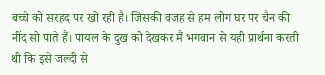बच्चे को सरहद पर खो रही है। जिसकी वजह से हम लोग घर पर चैन की नींद सो पाते हैं। पायल के दुख को देखकर मैं भगवान से यही प्रार्थना करती थी कि इसे जल्दी से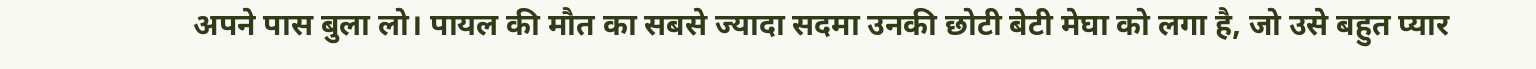अपने पास बुला लो। पायल की मौत का सबसे ज्यादा सदमा उनकी छोटी बेटी मेघा को लगा है, जो उसे बहुत प्यार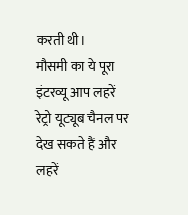करती थी।
मौसमी का ये पूरा इंटरव्यू आप लहरें रेट्रो यूट्यूब चैनल पर देख सकते हैं और लहरें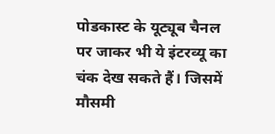पोडकास्ट के यूट्यूब चैनल पर जाकर भी ये इंटरव्यू का चंक देख सकते हैं। जिसमें मौसमी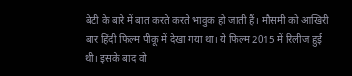बेटी के बारे में बात करते करते भावुक हो जाती हैं। मौसमी को आखिरी बार हिंदी फिल्म पीकू में देखा गया था। ये फिल्म 2015 में रिलीज हुई थी। इसके बाद वो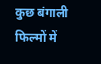कुछ बंगाली फिल्मों में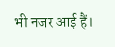भी नजर आई हैं।